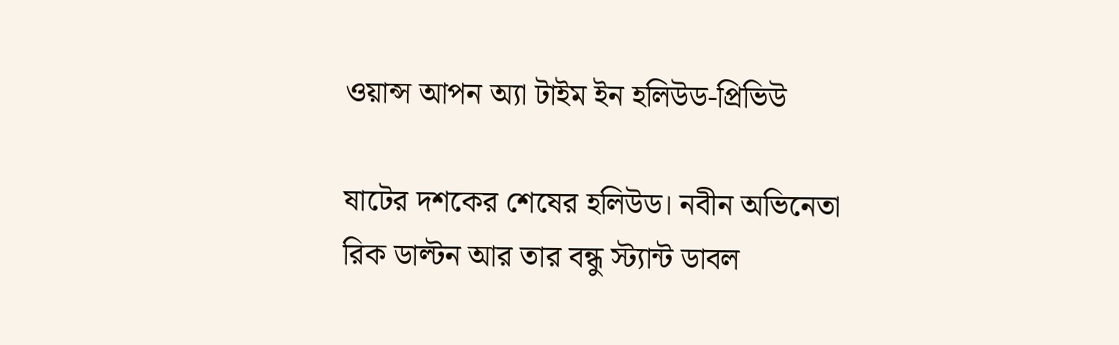ওয়ান্স আপন অ্যা টাইম ইন হলিউড-প্রিভিউ

ষাটের দশকের শেষের হলিউড। নবীন অভিনেতা রিক ডাল্টন আর তার বন্ধু স্ট্যান্ট ডাবল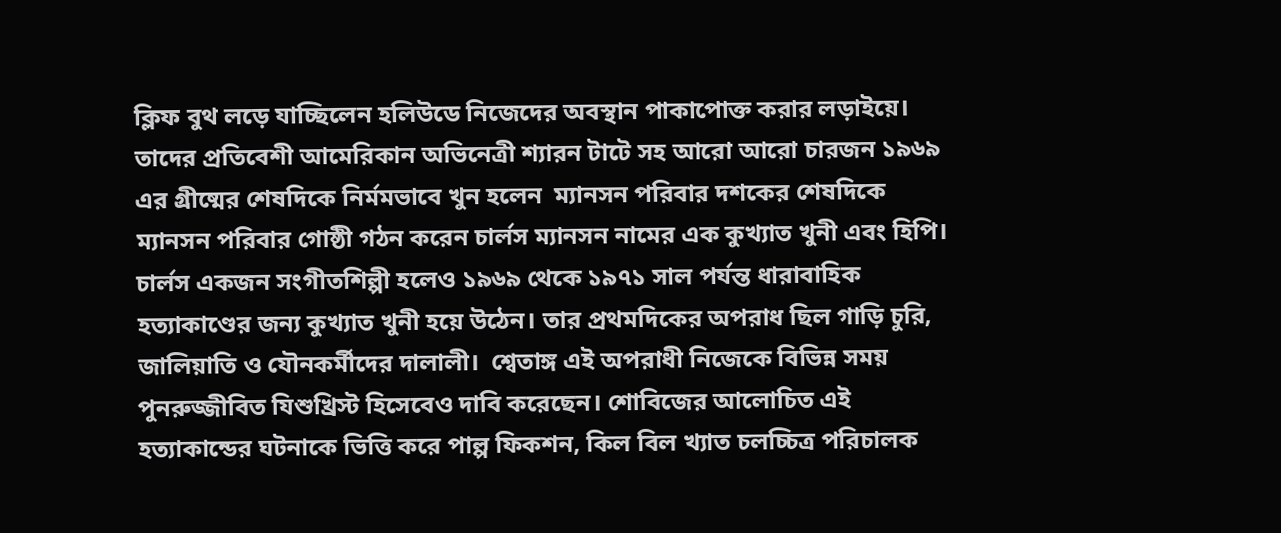ক্লিফ বুথ লড়ে যাচ্ছিলেন হলিউডে নিজেদের অবস্থান পাকাপোক্ত করার লড়াইয়ে। তাদের প্রতিবেশী আমেরিকান অভিনেত্রী শ্যারন টাটে সহ আরো আরো চারজন ১৯৬৯ এর গ্রীষ্মের শেষদিকে নির্মমভাবে খুন হলেন  ম্যানসন পরিবার দশকের শেষদিকে ম্যানসন পরিবার গোষ্ঠী গঠন করেন চার্লস ম্যানসন নামের এক কুখ্যাত খুনী এবং হিপি। চার্লস একজন সংগীতশিল্পী হলেও ১৯৬৯ থেকে ১৯৭১ সাল পর্যন্ত ধারাবাহিক হত্যাকাণ্ডের জন্য কুখ্যাত খুনী হয়ে উঠেন। তার প্রথমদিকের অপরাধ ছিল গাড়ি চুরি, জালিয়াতি ও যৌনকর্মীদের দালালী।  শ্বেতাঙ্গ এই অপরাধী নিজেকে বিভিন্ন সময় পুনরুজ্জীবিত যিশুখ্রিস্ট হিসেবেও দাবি করেছেন। শোবিজের আলোচিত এই হত্যাকান্ডের ঘটনাকে ভিত্তি করে পাল্প ফিকশন, কিল বিল খ্যাত চলচ্চিত্র পরিচালক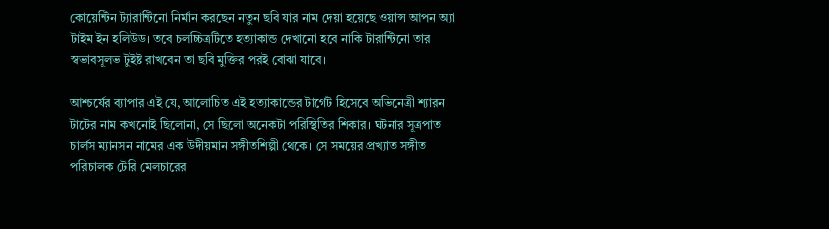কোয়েন্টিন ট্যারান্টিনো নির্মান করছেন নতুন ছবি যার নাম দেয়া হয়েছে ওয়ান্স আপন অ্যা টাইম ইন হলিউড। তবে চলচ্চিত্রটিতে হত্যাকান্ড দেখানো হবে নাকি টারান্টিনো তার স্বভাবসূলভ টুইষ্ট রাখবেন তা ছবি মুক্তির পরই বোঝা যাবে।

আশ্চর্যের ব্যাপার এই যে, আলোচিত এই হত্যাকান্ডের টার্গেট হিসেবে অভিনেত্রী শ্যারন টাটের নাম কখনোই ছিলোনা, সে ছিলো অনেকটা পরিস্থিতির শিকার। ঘটনার সূত্রপাত চার্লস ম্যানসন নামের এক উদীয়মান সঙ্গীতশিল্পী থেকে। সে সময়ের প্রখ্যাত সঙ্গীত পরিচালক টেরি মেলচারের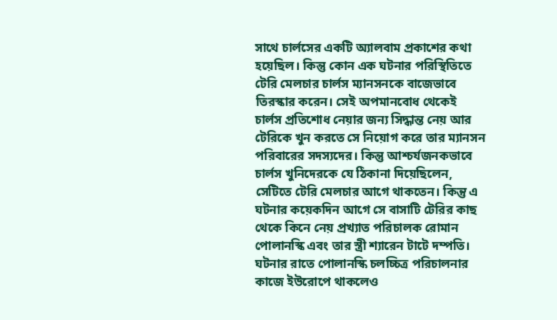সাথে চার্লসের একটি অ্যালবাম প্রকাশের কথা হয়েছিল। কিন্তু কোন এক ঘটনার পরিস্থিতিতে টেরি মেলচার চার্লস ম্যানসনকে বাজেভাবে তিরস্কার করেন। সেই অপমানবোধ থেকেই চার্লস প্রতিশোধ নেয়ার জন্য সিদ্ধান্ত নেয় আর টেরিকে খুন করতে সে নিয়োগ করে তার ম্যানসন পরিবারের সদস্যদের। কিন্তু আশ্চর্যজনকভাবে চার্লস খুনিদেরকে যে ঠিকানা দিয়েছিলেন, সেটিতে টেরি মেলচার আগে থাকতেন। কিন্তু এ ঘটনার কয়েকদিন আগে সে বাসাটি টেরির কাছ থেকে কিনে নেয় প্রখ্যাত পরিচালক রোমান পোলানস্কি এবং তার স্ত্রী শ্যারেন টাটে দম্পতি। ঘটনার রাতে পোলানস্কি চলচ্চিত্র পরিচালনার কাজে ইউরোপে থাকলেও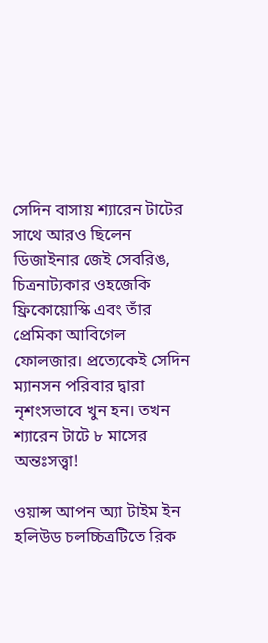সেদিন বাসায় শ্যারেন টাটের সাথে আরও ছিলেন ডিজাইনার জেই সেবরিঙ, চিত্রনাট্যকার ওহজেকি ফ্রিকোয়োস্কি এবং তাঁর প্রেমিকা আবিগেল ফোলজার। প্রত্যেকেই সেদিন ম্যানসন পরিবার দ্বারা নৃশংসভাবে খুন হন। তখন শ্যারেন টাটে ৮ মাসের অন্তঃসত্ত্বা!

ওয়ান্স আপন অ্যা টাইম ইন হলিউড চলচ্চিত্রটিতে রিক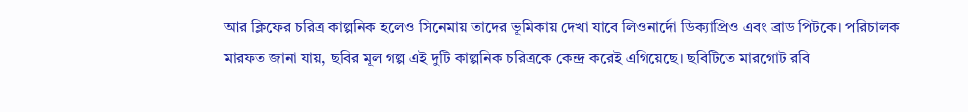আর ক্লিফের চরিত্র কাল্পনিক হলেও সিনেমায় তাদের ভূমিকায় দেখা যাবে লিওনার্দো ডিক্যাপ্রিও এবং ব্রাড পিটকে। পরিচালক মারফত জানা যায়, ছবির মূল গল্প এই দুটি কাল্পনিক চরিত্রকে কেন্দ্র করেই এগিয়েছে। ছবিটিতে মারগোট রবি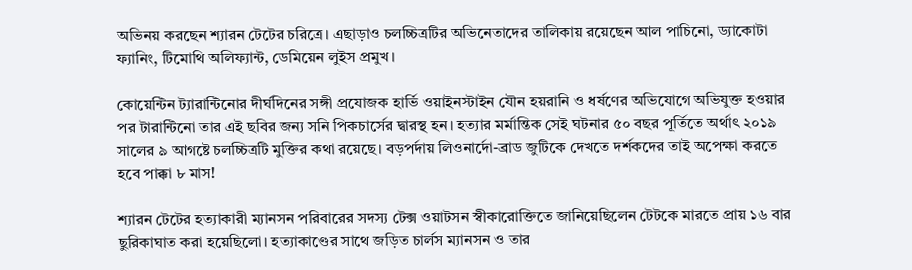অভিনয় করছেন শ্যারন টেটের চরিত্রে। এছাড়াও চলচ্চিত্রটির অভিনেতাদের তালিকায় রয়েছেন আল পাচিনো, ড্যাকোটা ফ্যানিং, টিমোথি অলিফ্যান্ট, ডেমিয়েন লুইস প্রমুখ।

কোয়েন্টিন ট্যারান্টিনোর দীর্ঘদিনের সঙ্গী প্রযোজক হার্ভি ওয়াইনস্টাইন যৌন হয়রানি ও ধর্ষণের অভিযোগে অভিযুক্ত হওয়ার পর টারান্টিনো তার এই ছবির জন্য সনি পিকচার্সের দ্বারস্থ হন। হত্যার মর্মান্তিক সেই ঘটনার ৫০ বছর পূর্তিতে অর্থাৎ ২০১৯ সালের ৯ আগষ্টে চলচ্চিত্রটি মুক্তির কথা রয়েছে। বড়পর্দায় লিওনার্দো-ব্রাড জুটিকে দেখতে দর্শকদের তাই অপেক্ষা করতে হবে পাক্কা ৮ মাস!

শ্যারন টেটের হত্যাকারী ম্যানসন পরিবারের সদস্য টেক্স ওয়াটসন স্বীকারোক্তিতে জানিয়েছিলেন টেটকে মারতে প্রায় ১৬ বার ছুরিকাঘাত করা হয়েছিলো। হত্যাকাণ্ডের সাথে জড়িত চার্লস ম্যানসন ও তার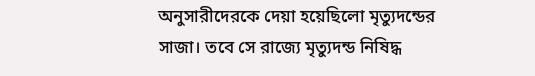অনুসারীদেরকে দেয়া হয়েছিলো মৃত্যুদন্ডের সাজা। তবে সে রাজ্যে মৃত্যুদন্ড নিষিদ্ধ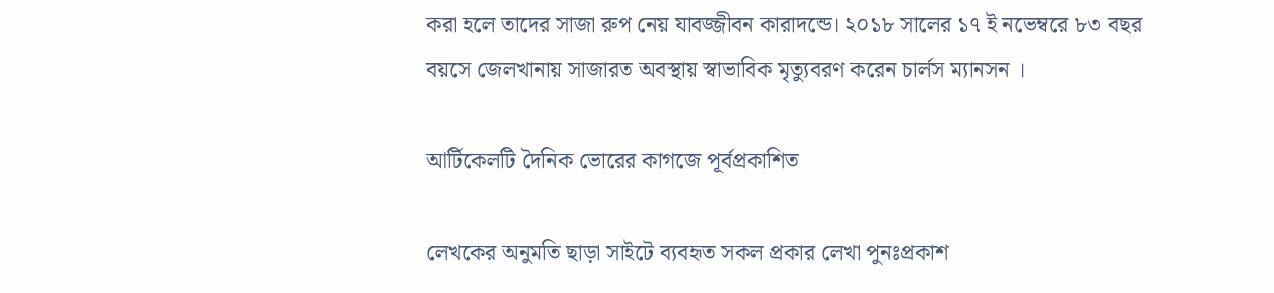করা হলে তাদের সাজা রুপ নেয় যাবজ্জীবন কারাদন্ডে। ২০১৮ সালের ১৭ ই নভেম্বরে ৮৩ বছর বয়সে জেলখানায় সাজারত অবস্থায় স্বাভাবিক মৃত্যুবরণ করেন চার্লস ম্যানসন ।

আর্টিকেলটি দৈনিক ভোরের কাগজে পূর্বপ্রকাশিত

লেখকের অনুমতি ছাড়া সাইটে ব্যবহৃত সকল প্রকার লেখা পুনঃপ্রকাশ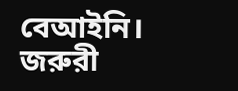বেআইনি। জরুরী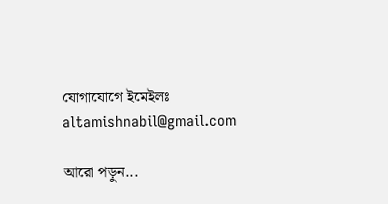যোগাযোগে ইমেইলঃ altamishnabil@gmail.com

আরো পড়ুন...